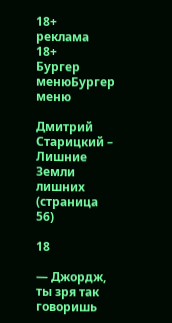18+
реклама
18+
Бургер менюБургер меню

Дмитрий Старицкий – Лишние Земли лишних (страница 56)

18

— Джордж, ты зря так говоришь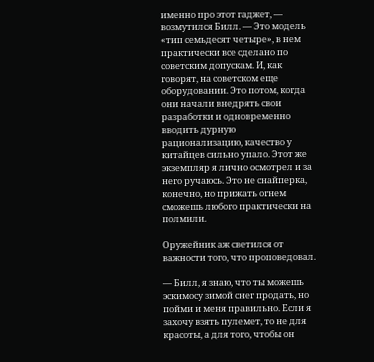именно про этот гаджет, — возмутился Билл. — Это модель «тип семьдесят четыре», в нем практически все сделано по советским допускам. И, как говорят, на советском еще оборудовании. Это потом, когда они начали внедрять свои разработки и одновременно вводить дурную рационализацию, качество у китайцев сильно упало. Этот же экземпляр я лично осмотрел и за него ручаюсь. Это не снайперка, конечно, но прижать огнем сможешь любого практически на полмили.

Оружейник аж светился от важности того, что проповедовал.

— Билл, я знаю, что ты можешь эскимосу зимой снег продать, но пойми и меня правильно. Если я захочу взять пулемет, то не для красоты, а для того, чтобы он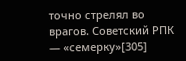точно стрелял во врагов. Советский РПК — «семерку»[305]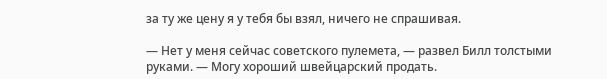за ту же цену я у тебя бы взял, ничего не спрашивая.

— Нет у меня сейчас советского пулемета, — развел Билл толстыми руками. — Могу хороший швейцарский продать.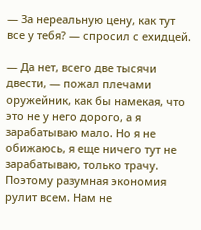— За нереальную цену, как тут все у тебя? — спросил с ехидцей.

— Да нет, всего две тысячи двести, — пожал плечами оружейник, как бы намекая, что это не у него дорого, а я зарабатываю мало. Но я не обижаюсь, я еще ничего тут не зарабатываю, только трачу. Поэтому разумная экономия рулит всем. Нам не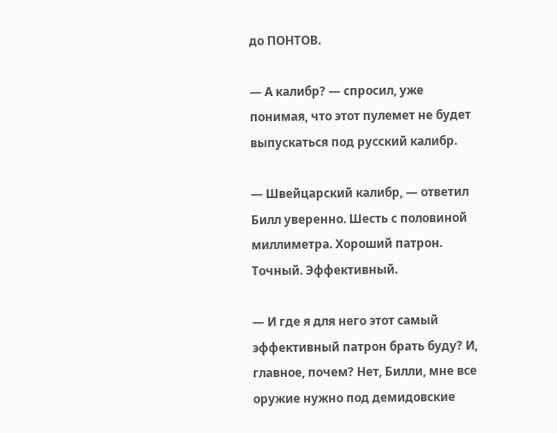до ПОНТОВ.

— А калибр? — спросил, уже понимая, что этот пулемет не будет выпускаться под русский калибр.

— Швейцарский калибр, — ответил Билл уверенно. Шесть с половиной миллиметра. Хороший патрон. Точный. Эффективный.

— И где я для него этот самый эффективный патрон брать буду? И, главное, почем? Нет, Билли, мне все оружие нужно под демидовские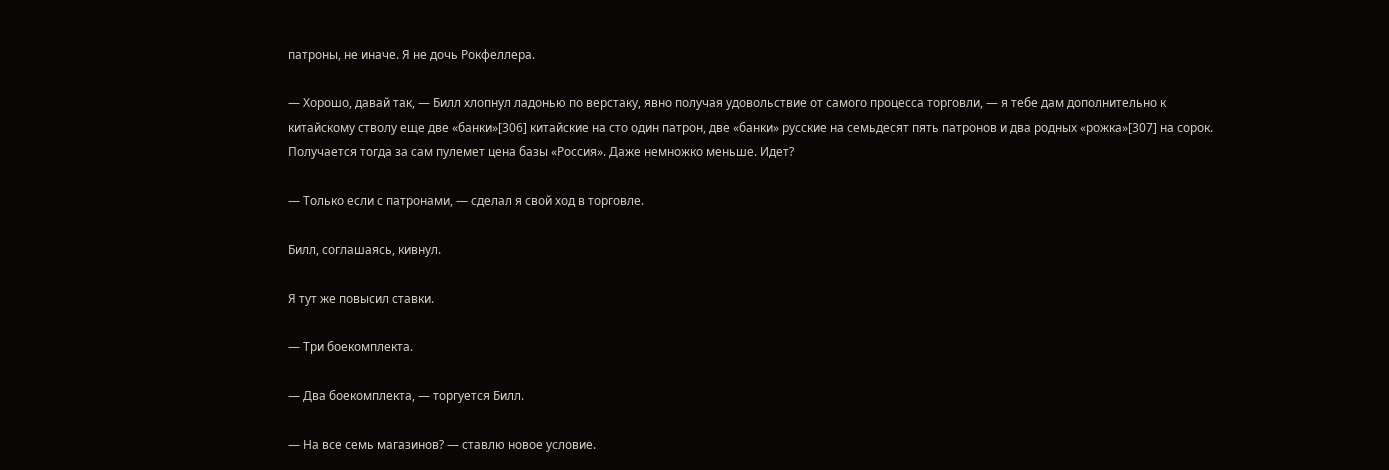патроны, не иначе. Я не дочь Рокфеллера.

— Хорошо, давай так, — Билл хлопнул ладонью по верстаку, явно получая удовольствие от самого процесса торговли, — я тебе дам дополнительно к китайскому стволу еще две «банки»[306] китайские на сто один патрон, две «банки» русские на семьдесят пять патронов и два родных «рожка»[307] на сорок. Получается тогда за сам пулемет цена базы «Россия». Даже немножко меньше. Идет?

— Только если с патронами, — сделал я свой ход в торговле.

Билл, соглашаясь, кивнул.

Я тут же повысил ставки.

— Три боекомплекта.

— Два боекомплекта, — торгуется Билл.

— На все семь магазинов? — ставлю новое условие.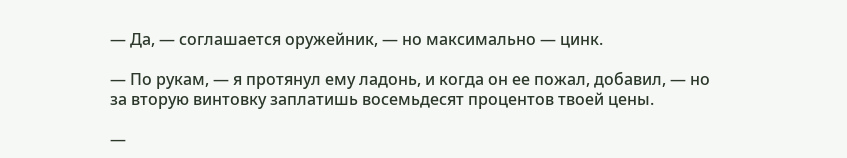— Да, — соглашается оружейник, — но максимально — цинк.

— По рукам, — я протянул ему ладонь, и когда он ее пожал, добавил, — но за вторую винтовку заплатишь восемьдесят процентов твоей цены.

—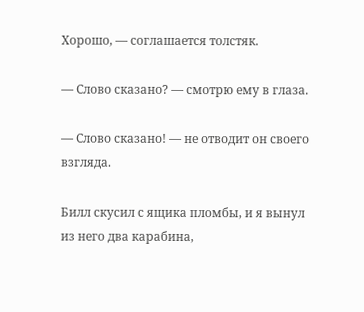Хорошо, — соглашается толстяк.

— Слово сказано? — смотрю ему в глаза.

— Слово сказано! — не отводит он своего взгляда.

Билл скусил с ящика пломбы, и я вынул из него два карабина,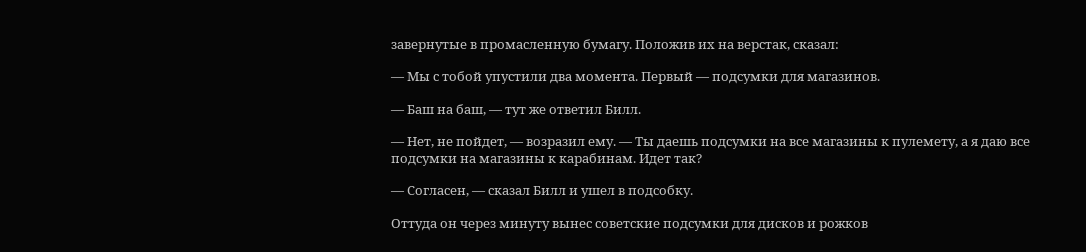завернутые в промасленную бумагу. Положив их на верстак, сказал:

— Мы с тобой упустили два момента. Первый — подсумки для магазинов.

— Баш на баш, — тут же ответил Билл.

— Нет, не пойдет, — возразил ему. — Ты даешь подсумки на все магазины к пулемету, а я даю все подсумки на магазины к карабинам. Идет так?

— Согласен, — сказал Билл и ушел в подсобку.

Оттуда он через минуту вынес советские подсумки для дисков и рожков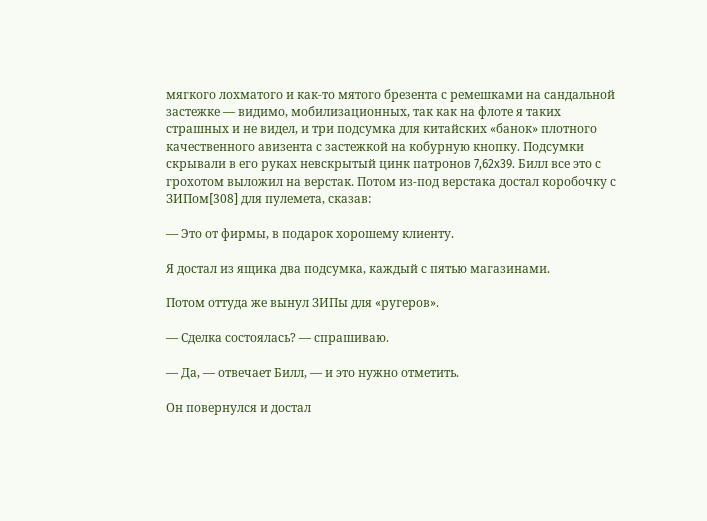мягкого лохматого и как-то мятого брезента с ремешками на сандальной застежке — видимо, мобилизационных, так как на флоте я таких страшных и не видел, и три подсумка для китайских «банок» плотного качественного авизента с застежкой на кобурную кнопку. Подсумки скрывали в его руках невскрытый цинк патронов 7,62x39. Билл все это с грохотом выложил на верстак. Потом из-под верстака достал коробочку с ЗИПом[308] для пулемета, сказав:

— Это от фирмы, в подарок хорошему клиенту.

Я достал из ящика два подсумка, каждый с пятью магазинами.

Потом оттуда же вынул ЗИПы для «ругеров».

— Сделка состоялась? — спрашиваю.

— Да, — отвечает Билл, — и это нужно отметить.

Он повернулся и достал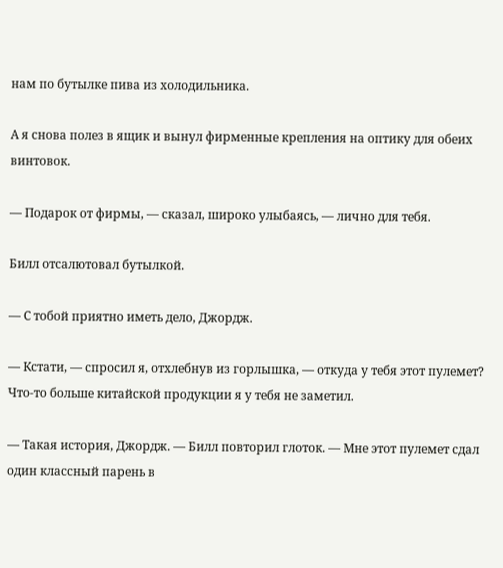нам по бутылке пива из холодильника.

А я снова полез в ящик и вынул фирменные крепления на оптику для обеих винтовок.

— Подарок от фирмы, — сказал, широко улыбаясь, — лично для тебя.

Билл отсалютовал бутылкой.

— С тобой приятно иметь дело, Джордж.

— Кстати, — спросил я, отхлебнув из горлышка, — откуда у тебя этот пулемет? Что-то больше китайской продукции я у тебя не заметил.

— Такая история, Джордж. — Билл повторил глоток. — Мне этот пулемет сдал один классный парень в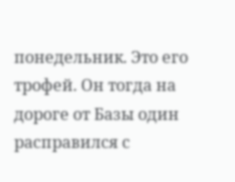понедельник. Это его трофей. Он тогда на дороге от Базы один расправился с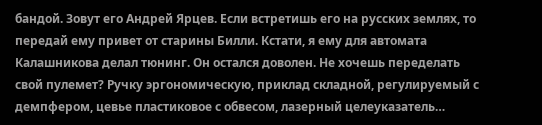бандой. Зовут его Андрей Ярцев. Если встретишь его на русских землях, то передай ему привет от старины Билли. Кстати, я ему для автомата Калашникова делал тюнинг. Он остался доволен. Не хочешь переделать свой пулемет? Ручку эргономическую, приклад складной, регулируемый с демпфером, цевье пластиковое с обвесом, лазерный целеуказатель…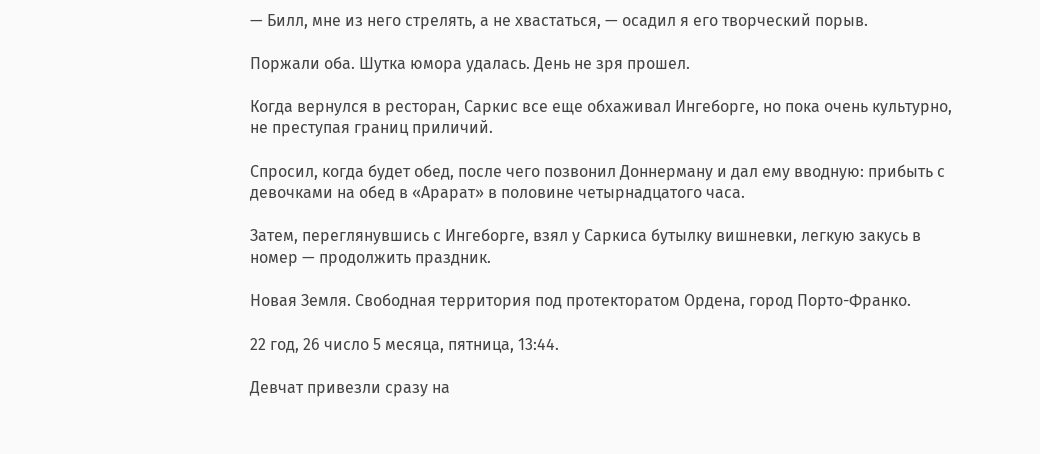— Билл, мне из него стрелять, а не хвастаться, — осадил я его творческий порыв.

Поржали оба. Шутка юмора удалась. День не зря прошел.

Когда вернулся в ресторан, Саркис все еще обхаживал Ингеборге, но пока очень культурно, не преступая границ приличий.

Спросил, когда будет обед, после чего позвонил Доннерману и дал ему вводную: прибыть с девочками на обед в «Арарат» в половине четырнадцатого часа.

Затем, переглянувшись с Ингеборге, взял у Саркиса бутылку вишневки, легкую закусь в номер — продолжить праздник.

Новая Земля. Свободная территория под протекторатом Ордена, город Порто-Франко.

22 год, 26 число 5 месяца, пятница, 13:44.

Девчат привезли сразу на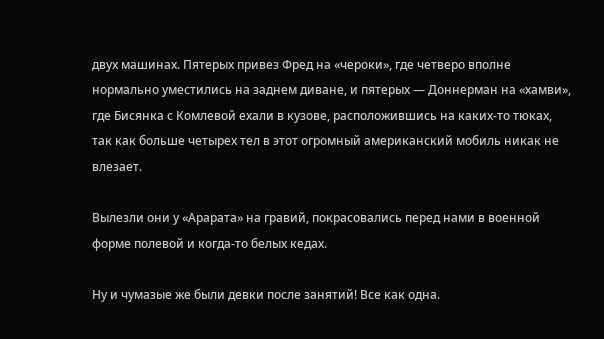двух машинах. Пятерых привез Фред на «чероки», где четверо вполне нормально уместились на заднем диване, и пятерых — Доннерман на «хамви», где Бисянка с Комлевой ехали в кузове, расположившись на каких-то тюках, так как больше четырех тел в этот огромный американский мобиль никак не влезает.

Вылезли они у «Арарата» на гравий, покрасовались перед нами в военной форме полевой и когда-то белых кедах.

Ну и чумазые же были девки после занятий! Все как одна.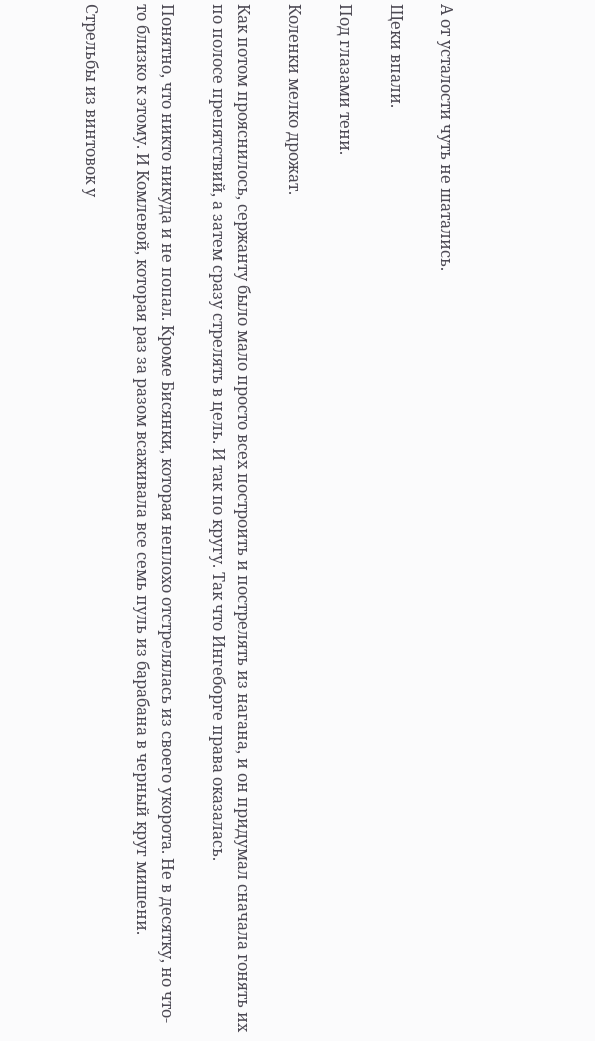А от усталости чуть не шатались.

Щеки впали.

Под глазами тени.

Коленки мелко дрожат.

Как потом прояснилось, сержанту было мало просто всех построить и пострелять из нагана, и он придумал сначала гонять их по полосе препятствий, а затем сразу стрелять в цель. И так по кругу. Так что Ингеборге права оказалась.

Понятно, что никто никуда и не попал. Кроме Бисянки, которая неплохо отстрелялась из своего укорота. Не в десятку, но что-то близко к этому. И Комлевой, которая раз за разом всаживала все семь пуль из барабана в черный круг мишени.

Стрельбы из винтовок у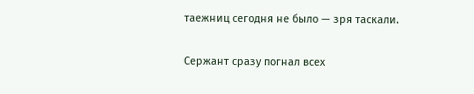таежниц сегодня не было — зря таскали.

Сержант сразу погнал всех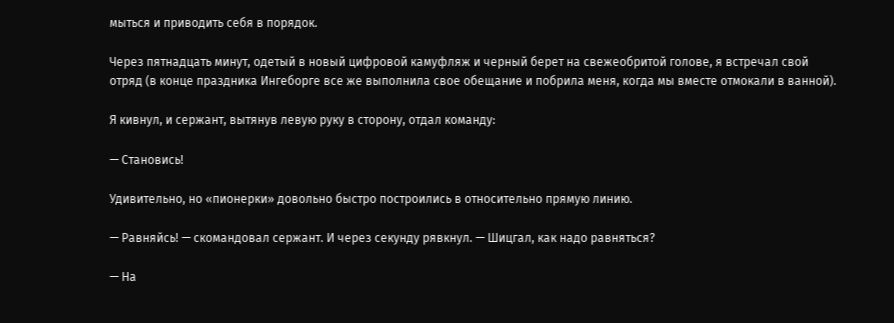мыться и приводить себя в порядок.

Через пятнадцать минут, одетый в новый цифровой камуфляж и черный берет на свежеобритой голове, я встречал свой отряд (в конце праздника Ингеборге все же выполнила свое обещание и побрила меня, когда мы вместе отмокали в ванной).

Я кивнул, и сержант, вытянув левую руку в сторону, отдал команду:

— Становись!

Удивительно, но «пионерки» довольно быстро построились в относительно прямую линию.

— Равняйсь! — скомандовал сержант. И через секунду рявкнул. — Шицгал, как надо равняться?

— На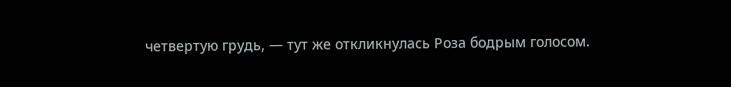четвертую грудь, — тут же откликнулась Роза бодрым голосом.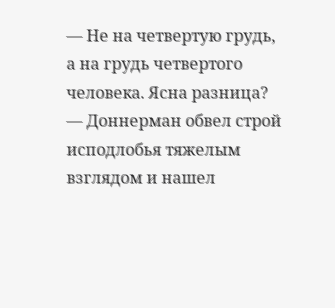— Не на четвертую грудь, а на грудь четвертого человека. Ясна разница? — Доннерман обвел строй исподлобья тяжелым взглядом и нашел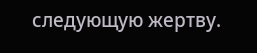следующую жертву.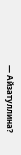— Айзатуллина?